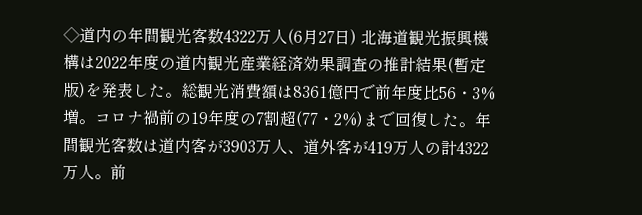◇道内の年間観光客数4322万人(6月27日) 北海道観光振興機構は2022年度の道内観光産業経済効果調査の推計結果(暫定版)を発表した。総観光消費額は8361億円で前年度比56・3%増。コロナ禍前の19年度の7割超(77・2%)まで回復した。年間観光客数は道内客が3903万人、道外客が419万人の計4322万人。前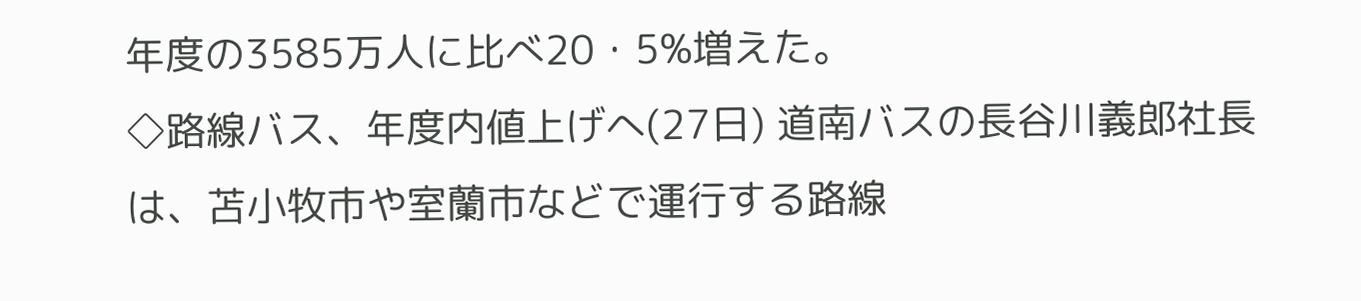年度の3585万人に比べ20・5%増えた。
◇路線バス、年度内値上げへ(27日) 道南バスの長谷川義郎社長は、苫小牧市や室蘭市などで運行する路線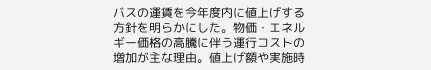バスの運賃を今年度内に値上げする方針を明らかにした。物価・エネルギー価格の高騰に伴う運行コストの増加が主な理由。値上げ額や実施時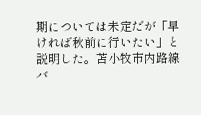期については未定だが「早ければ秋前に行いたい」と説明した。苫小牧市内路線バ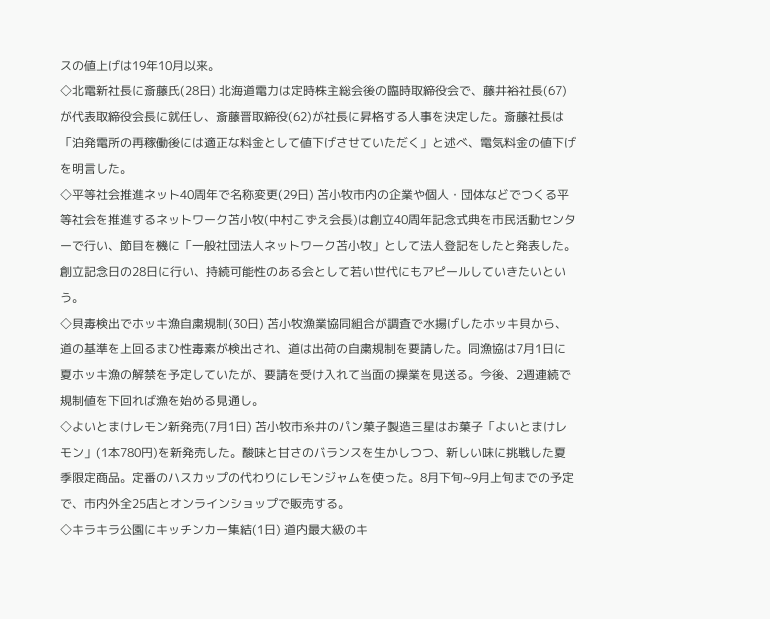スの値上げは19年10月以来。
◇北電新社長に斎藤氏(28日) 北海道電力は定時株主総会後の臨時取締役会で、藤井裕社長(67)が代表取締役会長に就任し、斎藤晋取締役(62)が社長に昇格する人事を決定した。斎藤社長は「泊発電所の再稼働後には適正な料金として値下げさせていただく」と述べ、電気料金の値下げを明言した。
◇平等社会推進ネット40周年で名称変更(29日) 苫小牧市内の企業や個人・団体などでつくる平等社会を推進するネットワーク苫小牧(中村こずえ会長)は創立40周年記念式典を市民活動センターで行い、節目を機に「一般社団法人ネットワーク苫小牧」として法人登記をしたと発表した。創立記念日の28日に行い、持続可能性のある会として若い世代にもアピールしていきたいという。
◇貝毒検出でホッキ漁自粛規制(30日) 苫小牧漁業協同組合が調査で水揚げしたホッキ貝から、道の基準を上回るまひ性毒素が検出され、道は出荷の自粛規制を要請した。同漁協は7月1日に夏ホッキ漁の解禁を予定していたが、要請を受け入れて当面の操業を見送る。今後、2週連続で規制値を下回れば漁を始める見通し。
◇よいとまけレモン新発売(7月1日) 苫小牧市糸井のパン菓子製造三星はお菓子「よいとまけレモン」(1本780円)を新発売した。酸味と甘さのバランスを生かしつつ、新しい味に挑戦した夏季限定商品。定番のハスカップの代わりにレモンジャムを使った。8月下旬~9月上旬までの予定で、市内外全25店とオンラインショップで販売する。
◇キラキラ公園にキッチンカー集結(1日) 道内最大級のキ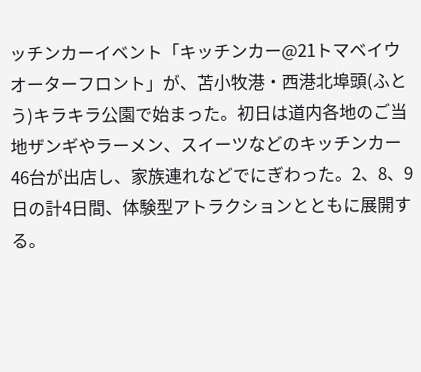ッチンカーイベント「キッチンカー@21トマベイウオーターフロント」が、苫小牧港・西港北埠頭(ふとう)キラキラ公園で始まった。初日は道内各地のご当地ザンギやラーメン、スイーツなどのキッチンカー46台が出店し、家族連れなどでにぎわった。2、8、9日の計4日間、体験型アトラクションとともに展開する。